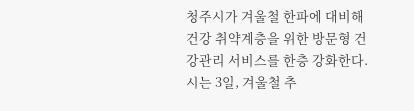청주시가 겨울철 한파에 대비해 건강 취약계층을 위한 방문형 건강관리 서비스를 한층 강화한다.
시는 3일, 겨울철 추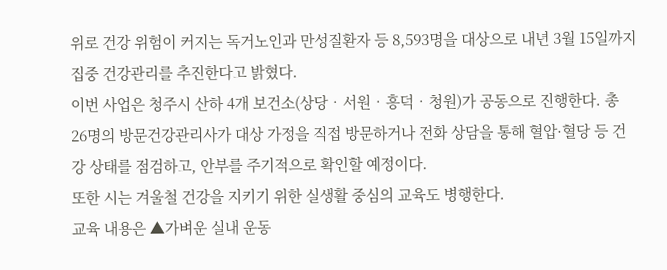위로 건강 위험이 커지는 독거노인과 만성질환자 등 8,593명을 대상으로 내년 3월 15일까지 집중 건강관리를 추진한다고 밝혔다.
이번 사업은 청주시 산하 4개 보건소(상당‧서원‧흥덕‧청원)가 공동으로 진행한다. 총 26명의 방문건강관리사가 대상 가정을 직접 방문하거나 전화 상담을 통해 혈압·혈당 등 건강 상태를 점검하고, 안부를 주기적으로 확인할 예정이다.
또한 시는 겨울철 건강을 지키기 위한 실생활 중심의 교육도 병행한다.
교육 내용은 ▲가벼운 실내 운동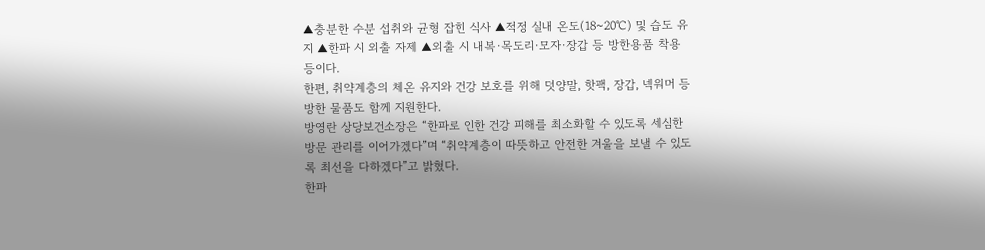▲충분한 수분 섭취와 균형 잡힌 식사 ▲적정 실내 온도(18~20℃) 및 습도 유지 ▲한파 시 외출 자제 ▲외출 시 내복·목도리·모자·장갑 등 방한용품 착용 등이다.
한편, 취약계층의 체온 유지와 건강 보호를 위해 덧양말, 핫팩, 장갑, 넥워머 등 방한 물품도 함께 지원한다.
방영란 상당보건소장은 “한파로 인한 건강 피해를 최소화할 수 있도록 세심한 방문 관리를 이어가겠다”며 “취약계층이 따뜻하고 안전한 겨울을 보낼 수 있도록 최선을 다하겠다”고 밝혔다.
한파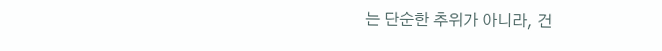는 단순한 추위가 아니라, 건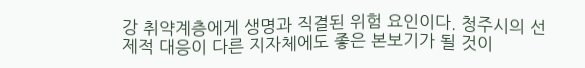강 취약계층에게 생명과 직결된 위험 요인이다. 청주시의 선제적 대응이 다른 지자체에도 좋은 본보기가 될 것이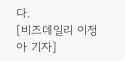다.
[비즈데일리 이정아 기자]